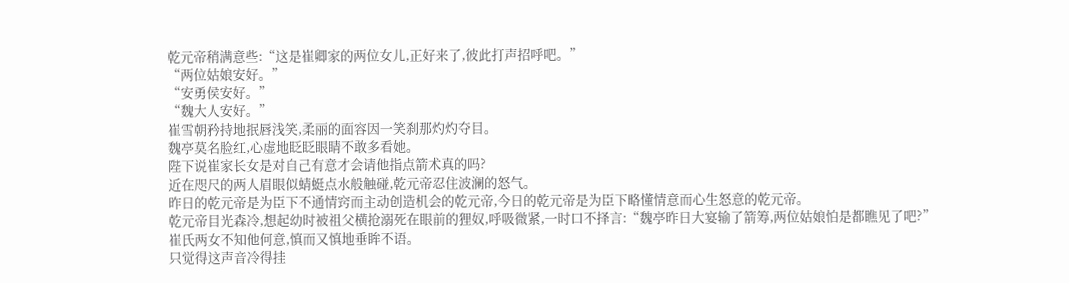乾元帝稍满意些:“这是崔卿家的两位女儿,正好来了,彼此打声招呼吧。”
“两位姑娘安好。”
“安勇侯安好。”
“魏大人安好。”
崔雪朝矜持地抿唇浅笑,柔丽的面容因一笑刹那灼灼夺目。
魏亭莫名脸红,心虚地眨眨眼睛不敢多看她。
陛下说崔家长女是对自己有意才会请他指点箭术真的吗?
近在咫尺的两人眉眼似蜻蜓点水般触碰,乾元帝忍住波澜的怒气。
昨日的乾元帝是为臣下不通情窍而主动创造机会的乾元帝,今日的乾元帝是为臣下略懂情意而心生怒意的乾元帝。
乾元帝目光森冷,想起幼时被祖父横抢溺死在眼前的狸奴,呼吸微紧,一时口不择言:“魏亭昨日大宴输了箭筹,两位姑娘怕是都瞧见了吧?”
崔氏两女不知他何意,慎而又慎地垂眸不语。
只觉得这声音冷得挂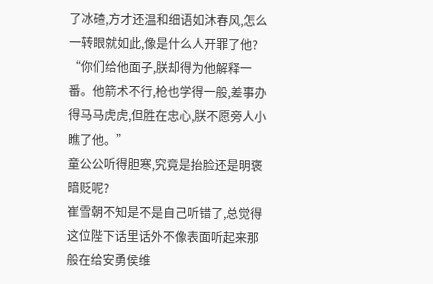了冰碴,方才还温和细语如沐春风,怎么一转眼就如此,像是什么人开罪了他?
“你们给他面子,朕却得为他解释一番。他箭术不行,枪也学得一般,差事办得马马虎虎,但胜在忠心,朕不愿旁人小瞧了他。”
童公公听得胆寒,究竟是抬脸还是明褒暗贬呢?
崔雪朝不知是不是自己听错了,总觉得这位陛下话里话外不像表面听起来那般在给安勇侯维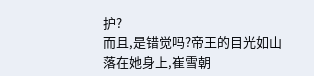护?
而且,是错觉吗?帝王的目光如山落在她身上,崔雪朝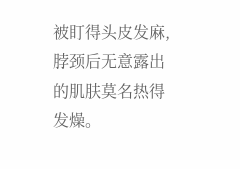被盯得头皮发麻,脖颈后无意露出的肌肤莫名热得发燥。